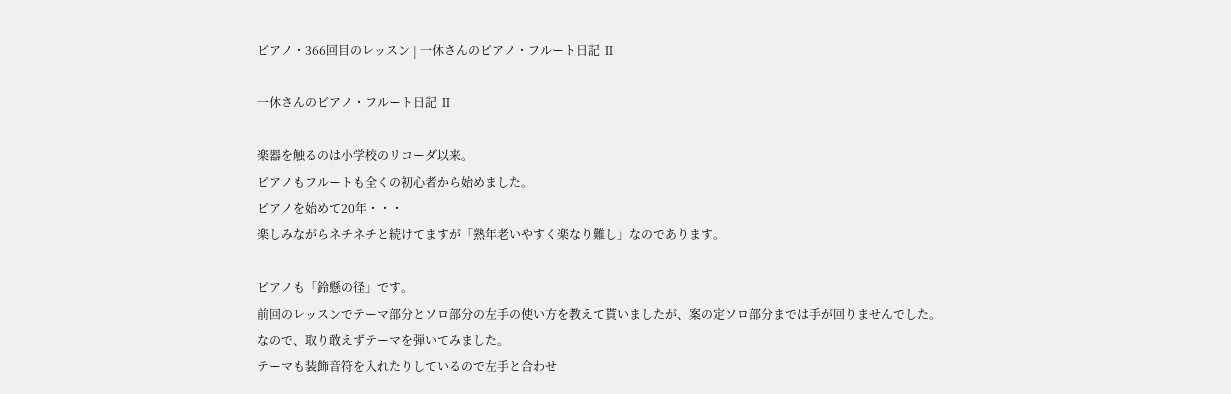ピアノ・366回目のレッスン | 一休さんのピアノ・フルート日記 Ⅱ

一休さんのピアノ・フルート日記 Ⅱ

楽器を触るのは小学校のリコーダ以来。
ピアノもフルートも全くの初心者から始めました。
ピアノを始めて20年・・・
楽しみながらネチネチと続けてますが「熟年老いやすく楽なり難し」なのであります。

ピアノも「鈴懸の径」です。
前回のレッスンでテーマ部分とソロ部分の左手の使い方を教えて貰いましたが、案の定ソロ部分までは手が回りませんでした。
なので、取り敢えずテーマを弾いてみました。
テーマも装飾音符を入れたりしているので左手と合わせ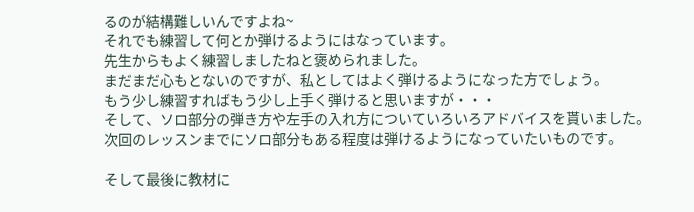るのが結構難しいんですよね~
それでも練習して何とか弾けるようにはなっています。
先生からもよく練習しましたねと褒められました。
まだまだ心もとないのですが、私としてはよく弾けるようになった方でしょう。
もう少し練習すればもう少し上手く弾けると思いますが・・・
そして、ソロ部分の弾き方や左手の入れ方についていろいろアドバイスを貰いました。
次回のレッスンまでにソロ部分もある程度は弾けるようになっていたいものです。

そして最後に教材に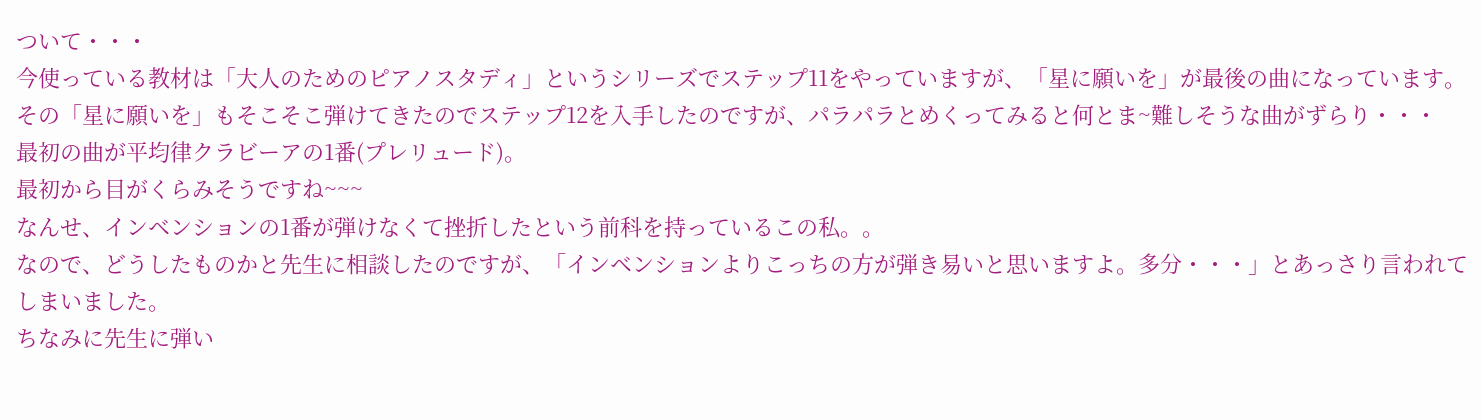ついて・・・
今使っている教材は「大人のためのピアノスタディ」というシリーズでステップ11をやっていますが、「星に願いを」が最後の曲になっています。
その「星に願いを」もそこそこ弾けてきたのでステップ12を入手したのですが、パラパラとめくってみると何とま~難しそうな曲がずらり・・・
最初の曲が平均律クラビーアの1番(プレリュード)。
最初から目がくらみそうですね~~~
なんせ、インベンションの1番が弾けなくて挫折したという前科を持っているこの私。。
なので、どうしたものかと先生に相談したのですが、「インベンションよりこっちの方が弾き易いと思いますよ。多分・・・」とあっさり言われてしまいました。
ちなみに先生に弾い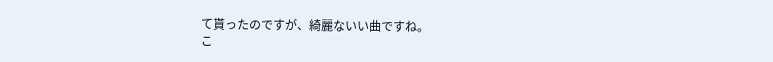て貰ったのですが、綺麗ないい曲ですね。
こ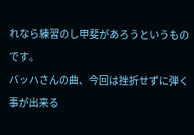れなら練習のし甲斐があろうというものです。
バッハさんの曲、今回は挫折せずに弾く事が出来る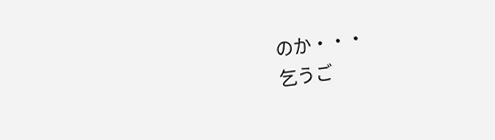のか・・・
乞うご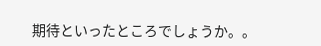期待といったところでしょうか。。